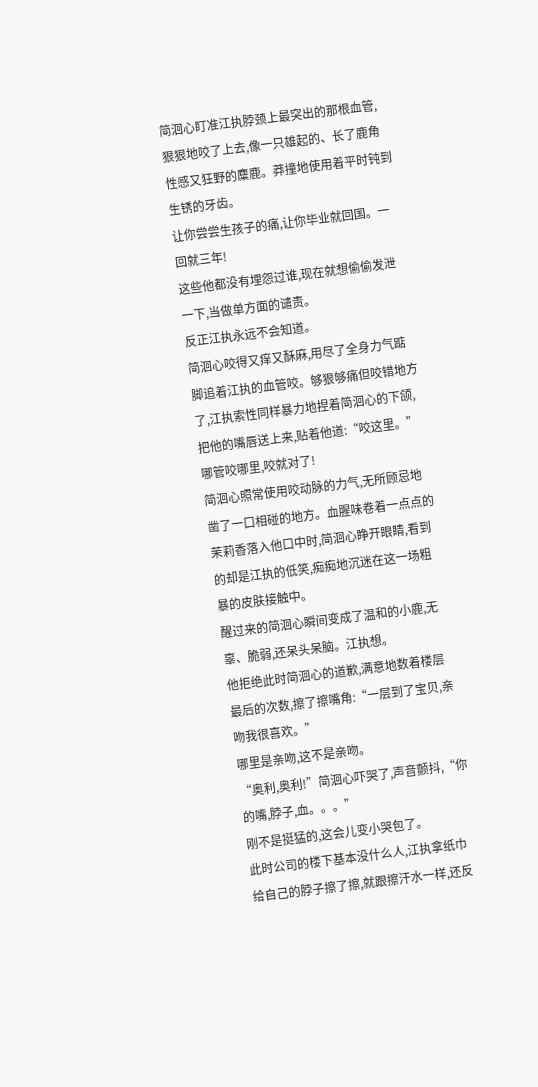简洄心盯准江执脖颈上最突出的那根血管,狠狠地咬了上去,像一只雄起的、长了鹿角性感又狂野的麋鹿。莽撞地使用着平时钝到生锈的牙齿。
让你尝尝生孩子的痛,让你毕业就回国。一回就三年!
这些他都没有埋怨过谁,现在就想偷偷发泄一下,当做单方面的谴责。
反正江执永远不会知道。
简洄心咬得又痒又酥麻,用尽了全身力气踮脚追着江执的血管咬。够狠够痛但咬错地方了,江执索性同样暴力地捏着简洄心的下颌,把他的嘴唇送上来,贴着他道:“咬这里。”
哪管咬哪里,咬就对了!
简洄心照常使用咬动脉的力气,无所顾忌地凿了一口相碰的地方。血腥味卷着一点点的茉莉香落入他口中时,简洄心睁开眼睛,看到的却是江执的低笑,痴痴地沉迷在这一场粗暴的皮肤接触中。
醒过来的简洄心瞬间变成了温和的小鹿,无辜、脆弱,还呆头呆脑。江执想。
他拒绝此时简洄心的道歉,满意地数着楼层最后的次数,擦了擦嘴角:“一层到了宝贝,亲吻我很喜欢。”
哪里是亲吻,这不是亲吻。
“奥利,奥利!”简洄心吓哭了,声音颤抖,“你的嘴,脖子,血。。。”
刚不是挺猛的,这会儿变小哭包了。
此时公司的楼下基本没什么人,江执拿纸巾给自己的脖子擦了擦,就跟擦汗水一样,还反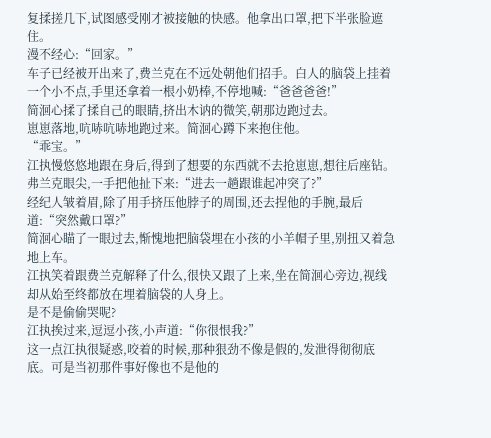复揉搓几下,试图感受刚才被接触的快感。他拿出口罩,把下半张脸遮住。
漫不经心:“回家。”
车子已经被开出来了,费兰克在不远处朝他们招手。白人的脑袋上挂着一个小不点,手里还拿着一根小奶棒,不停地喊:“爸爸爸爸!”
简洄心揉了揉自己的眼睛,挤出木讷的微笑,朝那边跑过去。
崽崽落地,吭哧吭哧地跑过来。简洄心蹲下来抱住他。
“乖宝。”
江执慢悠悠地跟在身后,得到了想要的东西就不去抢崽崽,想往后座钻。弗兰克眼尖,一手把他扯下来:“进去一趟跟谁起冲突了?”
经纪人皱着眉,除了用手挤压他脖子的周围,还去捏他的手腕,最后道:“突然戴口罩?”
简洄心瞄了一眼过去,惭愧地把脑袋埋在小孩的小羊帽子里,别扭又着急地上车。
江执笑着跟费兰克解释了什么,很快又跟了上来,坐在简洄心旁边,视线却从始至终都放在埋着脑袋的人身上。
是不是偷偷哭呢?
江执挨过来,逗逗小孩,小声道:“你很恨我?”
这一点江执很疑惑,咬着的时候,那种狠劲不像是假的,发泄得彻彻底底。可是当初那件事好像也不是他的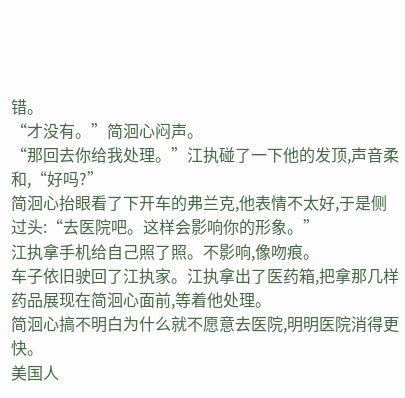错。
“才没有。”简洄心闷声。
“那回去你给我处理。”江执碰了一下他的发顶,声音柔和,“好吗?”
简洄心抬眼看了下开车的弗兰克,他表情不太好,于是侧过头:“去医院吧。这样会影响你的形象。”
江执拿手机给自己照了照。不影响,像吻痕。
车子依旧驶回了江执家。江执拿出了医药箱,把拿那几样药品展现在简洄心面前,等着他处理。
简洄心搞不明白为什么就不愿意去医院,明明医院消得更快。
美国人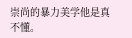崇尚的暴力美学他是真不懂。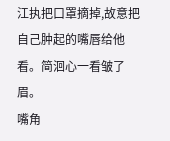江执把口罩摘掉,故意把自己肿起的嘴唇给他看。简洄心一看皱了眉。
嘴角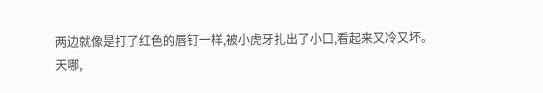两边就像是打了红色的唇钉一样,被小虎牙扎出了小口,看起来又冷又坏。
天哪,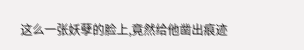这么一张妖孽的脸上,竟然给他凿出痕迹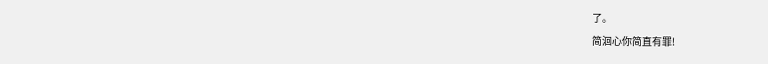了。
简洄心你简直有罪!